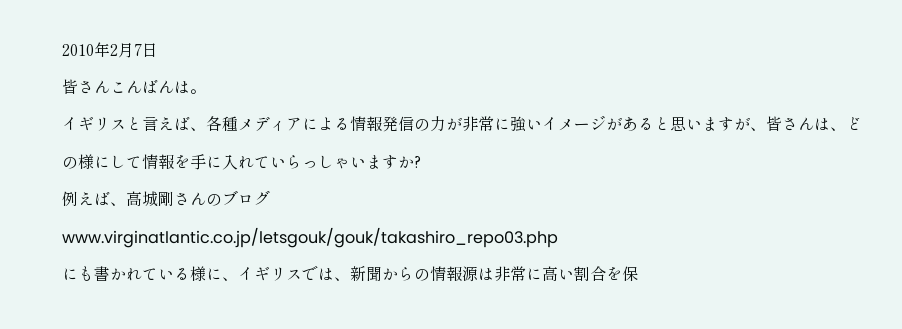2010年2月7日
皆さんこんばんは。
イギリスと言えば、各種メディアによる情報発信の力が非常に強いイメージがあると思いますが、皆さんは、どの様にして情報を手に入れていらっしゃいますか?
例えば、高城剛さんのブログ
www.virginatlantic.co.jp/letsgouk/gouk/takashiro_repo03.php
にも書かれている様に、イギリスでは、新聞からの情報源は非常に高い割合を保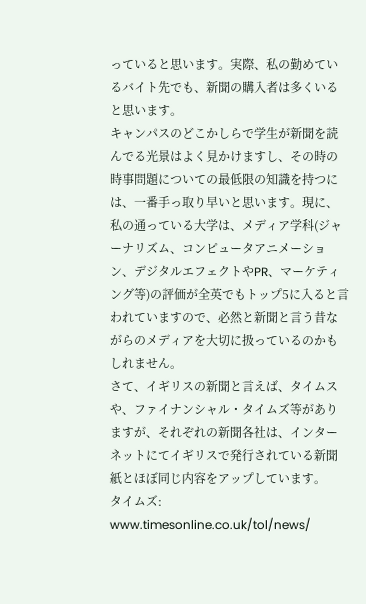っていると思います。実際、私の勤めているバイト先でも、新聞の購入者は多くいると思います。
キャンパスのどこかしらで学生が新聞を読んでる光景はよく見かけますし、その時の時事問題についての最低限の知識を持つには、一番手っ取り早いと思います。現に、私の通っている大学は、メディア学科(ジャーナリズム、コンピュータアニメーション、デジタルエフェクトやPR、マーケティング等)の評価が全英でもトップ5に入ると言われていますので、必然と新聞と言う昔ながらのメディアを大切に扱っているのかもしれません。
さて、イギリスの新聞と言えば、タイムスや、ファイナンシャル・タイムズ等がありますが、それぞれの新聞各社は、インターネットにてイギリスで発行されている新聞紙とほぼ同じ内容をアップしています。
タイムズ: www.timesonline.co.uk/tol/news/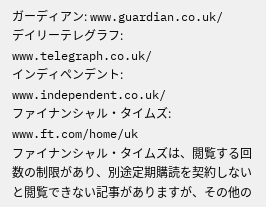ガーディアン: www.guardian.co.uk/
デイリーテレグラフ: www.telegraph.co.uk/
インディペンデント: www.independent.co.uk/
ファイナンシャル・タイムズ: www.ft.com/home/uk
ファイナンシャル・タイムズは、閲覧する回数の制限があり、別途定期購読を契約しないと閲覧できない記事がありますが、その他の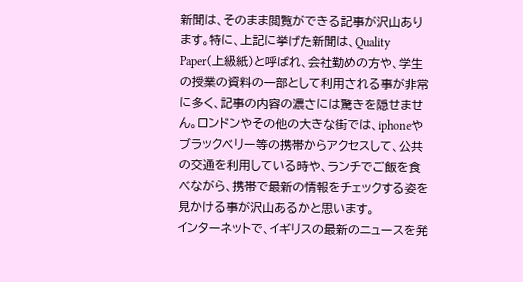新聞は、そのまま閲覧ができる記事が沢山あります。特に、上記に挙げた新聞は、Quality Paper(上級紙)と呼ばれ、会社勤めの方や、学生の授業の資料の一部として利用される事が非常に多く、記事の内容の濃さには驚きを隠せません。ロンドンやその他の大きな街では、iphoneやブラックベリー等の携帯からアクセスして、公共の交通を利用している時や、ランチでご飯を食べながら、携帯で最新の情報をチェックする姿を見かける事が沢山あるかと思います。
インターネットで、イギリスの最新のニュースを発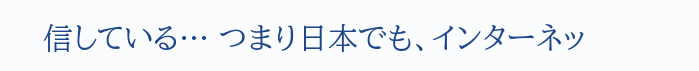信している… つまり日本でも、インターネッ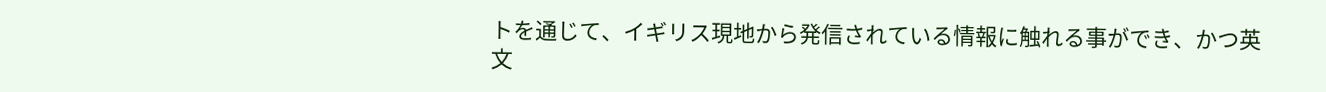トを通じて、イギリス現地から発信されている情報に触れる事ができ、かつ英文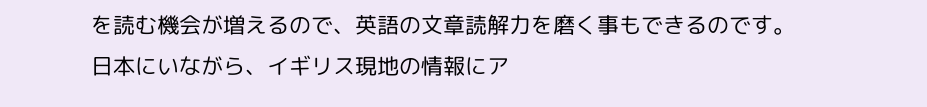を読む機会が増えるので、英語の文章読解力を磨く事もできるのです。
日本にいながら、イギリス現地の情報にア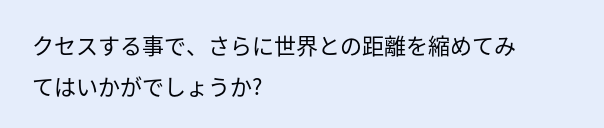クセスする事で、さらに世界との距離を縮めてみてはいかがでしょうか?